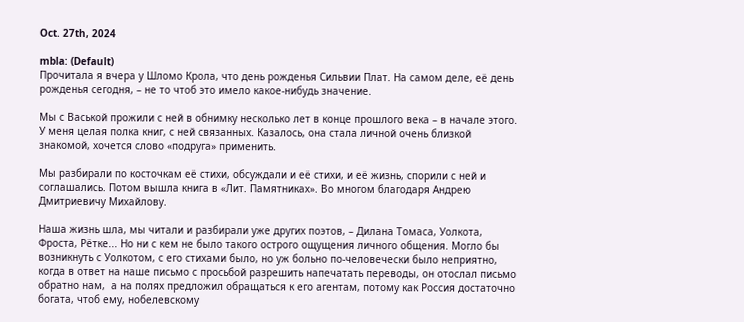Oct. 27th, 2024

mbla: (Default)
Прочитала я вчера у Шломо Крола, что день рожденья Сильвии Плат. На самом деле, её день рожденья сегодня, – не то чтоб это имело какое-нибудь значение.

Мы с Васькой прожили с ней в обнимку несколько лет в конце прошлого века – в начале этого. У меня целая полка книг, с ней связанных. Казалось, она стала личной очень близкой знакомой, хочется слово «подруга» применить.

Мы разбирали по косточкам её стихи, обсуждали и её стихи, и её жизнь, спорили с ней и соглашались. Потом вышла книга в «Лит. Памятниках». Во многом благодаря Андрею Дмитриевичу Михайлову.

Наша жизнь шла, мы читали и разбирали уже других поэтов, – Дилана Томаса, Уолкота, Фроста, Рётке... Но ни с кем не было такого острого ощущения личного общения. Могло бы возникнуть с Уолкотом, с его стихами было, но уж больно по-человечески было неприятно, когда в ответ на наше письмо с просьбой разрешить напечатать переводы, он отослал письмо обратно нам,  а на полях предложил обращаться к его агентам, потому как Россия достаточно богата, чтоб ему, нобелевскому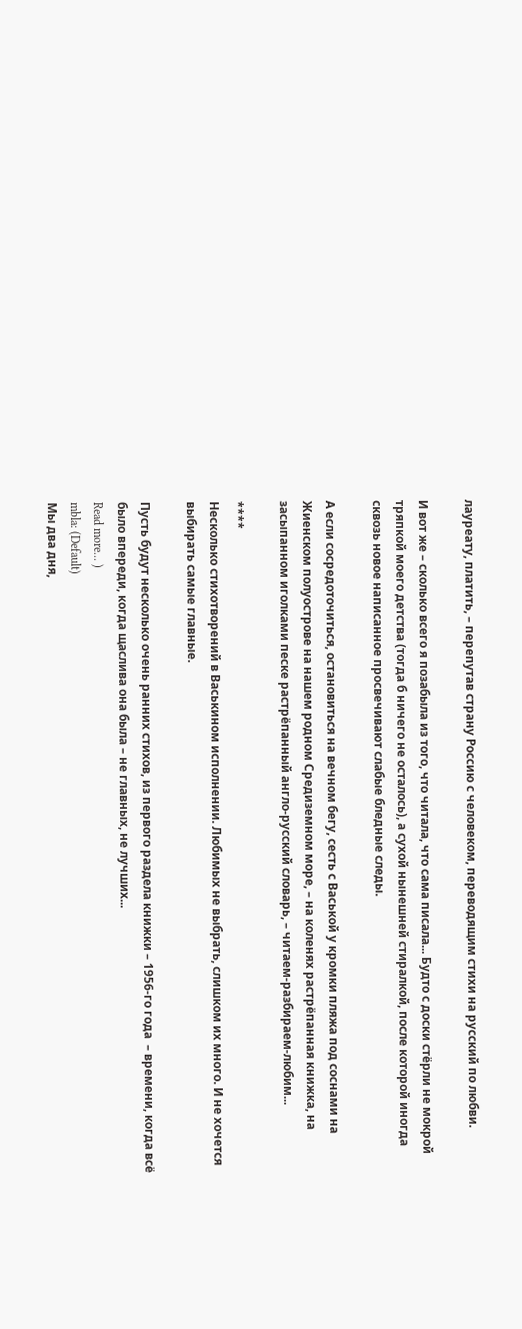лауреату, платить, – перепутав страну Россию с человеком, переводящим стихи на русский по любви.

И вот же – сколько всего я позабыла из того, что читала, что сама писала... Будто с доски стёрли не мокрой тряпкой моего детства (тогда б ничего не осталось), а сухой нынешней стиралкой, после которой иногда сквозь новое написанное просвечивают слабые бледные следы.

А если сосредоточиться, остановиться на вечном бегу, сесть с Васькой у кромки пляжа под соснами на Жиенском полуострове на нашем родном Средиземном море, – на коленях растрёпанная книжка, на засыпанном иголками песке растрёпанный англо-русский словарь, – читаем-разбираем-любим...

****
Несколько стихотворений в Васькином исполнении. Любимых не выбрать, слишком их много. И не хочется выбирать самые главные.

Пусть будут несколько очень ранних стихов, из первого раздела книжки – 1956-го года  – времени, когда всё было впереди, когда щаслива она была – не главных, не лучших...
Read more... )
mbla: (Default)
Мы два дня,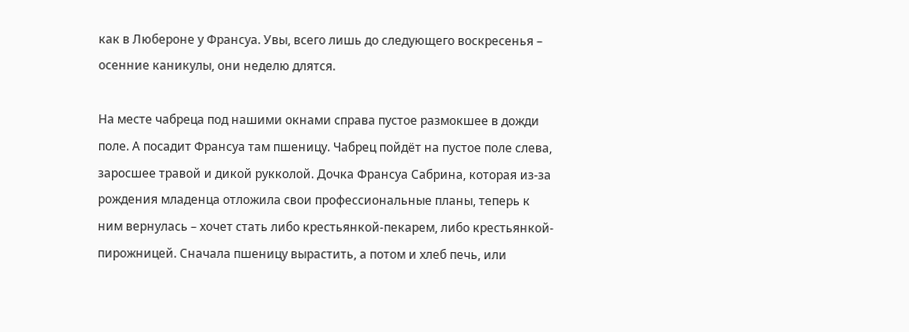как в Любероне у Франсуа. Увы, всего лишь до следующего воскресенья – осенние каникулы, они неделю длятся.

На месте чабреца под нашими окнами справа пустое размокшее в дожди поле. А посадит Франсуа там пшеницу. Чабрец пойдёт на пустое поле слева, заросшее травой и дикой рукколой. Дочка Франсуа Сабрина, которая из-за рождения младенца отложила свои профессиональные планы, теперь к ним вернулась – хочет стать либо крестьянкой-пекарем, либо крестьянкой-пирожницей. Сначала пшеницу вырастить, а потом и хлеб печь, или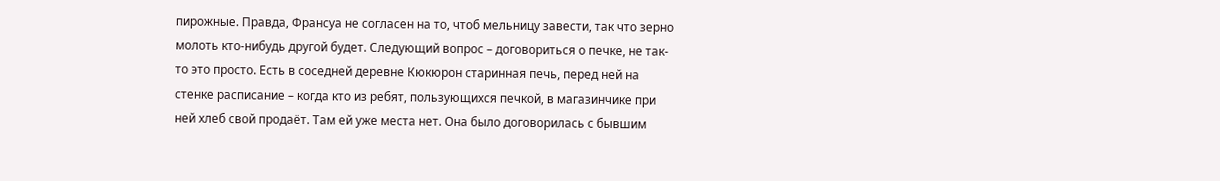пирожные. Правда, Франсуа не согласен на то, чтоб мельницу завести, так что зерно молоть кто-нибудь другой будет. Следующий вопрос – договориться о печке, не так-то это просто. Есть в соседней деревне Кюкюрон старинная печь, перед ней на стенке расписание – когда кто из ребят, пользующихся печкой, в магазинчике при ней хлеб свой продаёт. Там ей уже места нет. Она было договорилась с бывшим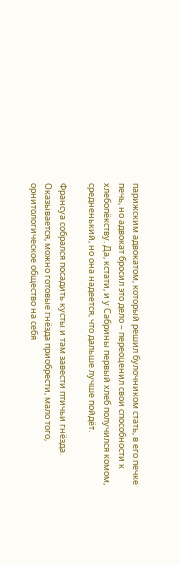парижским адвокатом, который решил булочником стать, в его печке печь, но адвокат бросил это дело – переоценил свои способности к хлебопёкству. Да, кстати, и у Сабрины первый хлеб получился комом, средненький, но она надеется, что дальше лучше пойдёт.

Франсуа собрался посадить кусты и там завести птичьи гнёзда. Оказывается, можно готовые гнёзда приобрести, мало того, орнитологическое общество на себя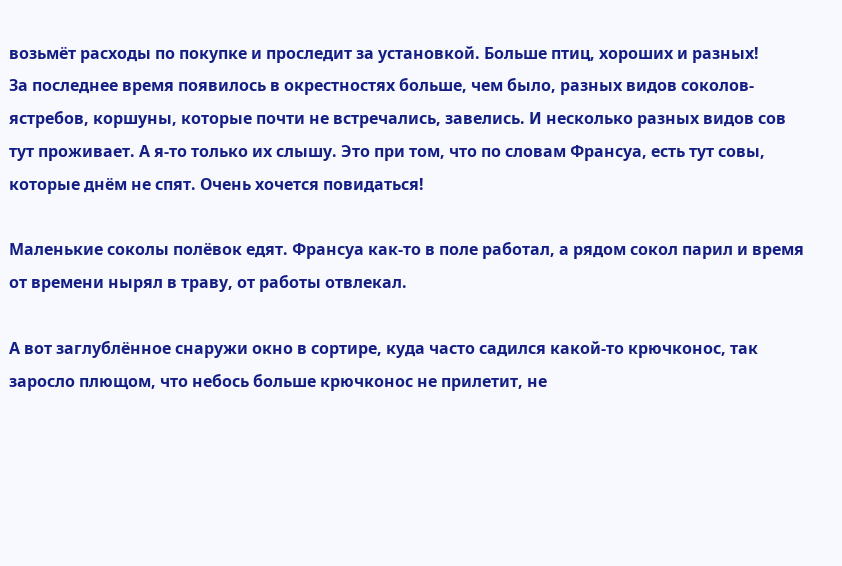возьмёт расходы по покупке и проследит за установкой. Больше птиц, хороших и разных!
За последнее время появилось в окрестностях больше, чем было, разных видов соколов-ястребов, коршуны, которые почти не встречались, завелись. И несколько разных видов сов тут проживает. А я-то только их слышу. Это при том, что по словам Франсуа, есть тут совы, которые днём не спят. Очень хочется повидаться!

Маленькие соколы полёвок едят. Франсуа как-то в поле работал, а рядом сокол парил и время от времени нырял в траву, от работы отвлекал.

А вот заглублённое снаружи окно в сортире, куда часто садился какой-то крючконос, так заросло плющом, что небось больше крючконос не прилетит, не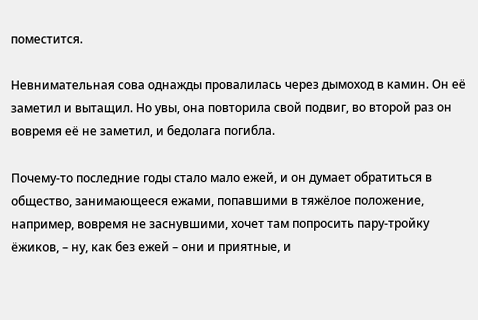поместится.

Невнимательная сова однажды провалилась через дымоход в камин. Он её заметил и вытащил. Но увы, она повторила свой подвиг, во второй раз он вовремя её не заметил, и бедолага погибла.

Почему-то последние годы стало мало ежей, и он думает обратиться в общество, занимающееся ежами, попавшими в тяжёлое положение, например, вовремя не заснувшими, хочет там попросить пару-тройку ёжиков, – ну, как без ежей – они и приятные, и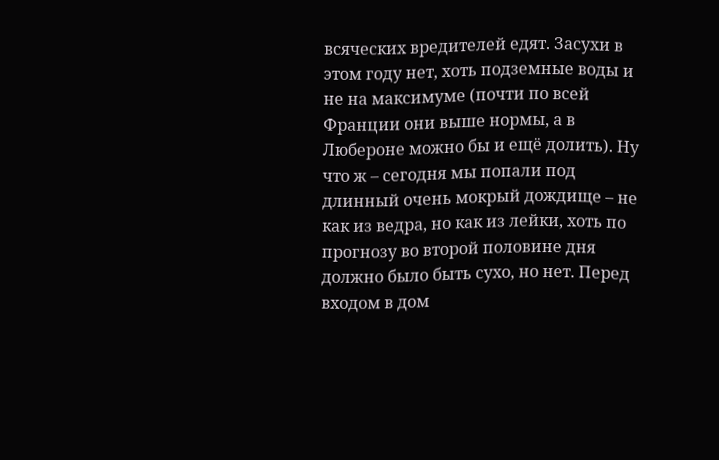всяческих вредителей едят. Засухи в этом году нет, хоть подземные воды и не на максимуме (почти по всей Франции они выше нормы, а в Любероне можно бы и ещё долить). Ну что ж – сегодня мы попали под длинный очень мокрый дождище – не как из ведра, но как из лейки, хоть по прогнозу во второй половине дня должно было быть сухо, но нет. Перед входом в дом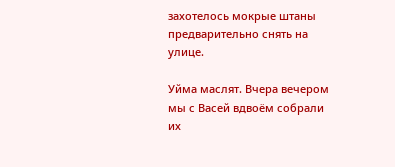захотелось мокрые штаны предварительно снять на улице.

Уйма маслят. Вчера вечером мы с Васей вдвоём собрали их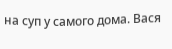на суп у самого дома. Вася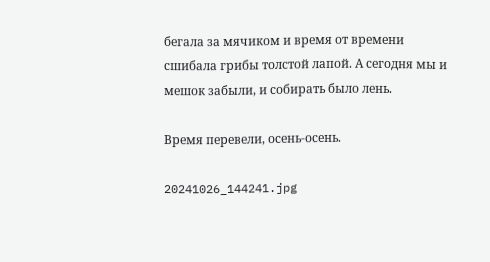бегала за мячиком и время от времени сшибала грибы толстой лапой. А сегодня мы и мешок забыли, и собирать было лень.

Время перевели, осень-осень.

20241026_144241.jpg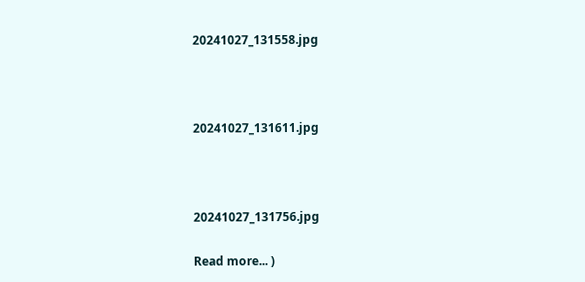20241027_131558.jpg



20241027_131611.jpg



20241027_131756.jpg

Read more... )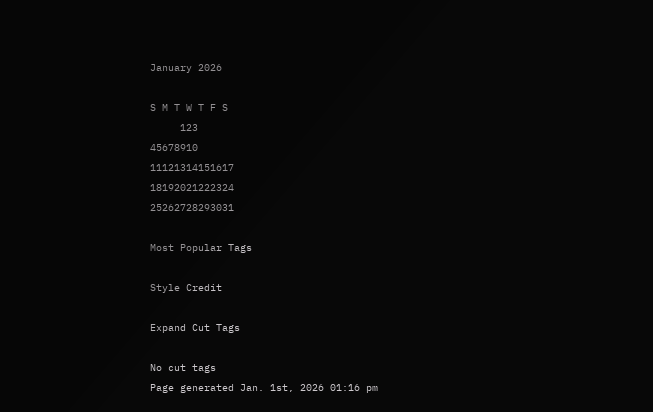January 2026

S M T W T F S
     123
45678910
11121314151617
18192021222324
25262728293031

Most Popular Tags

Style Credit

Expand Cut Tags

No cut tags
Page generated Jan. 1st, 2026 01:16 pm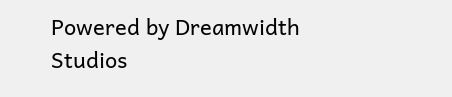Powered by Dreamwidth Studios